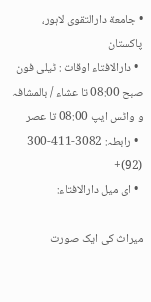• جامعة دارالتقوی لاہور، پاکستان
  • دارالافتاء اوقات : ٹیلی فون صبح 08:00 تا عشاء / بالمشافہ و واٹس ایپ 08:00 تا عصر
  • رابطہ: 3082-411-300 (92)+
  • ای میل دارالافتاء:

میراث کی ایک صورت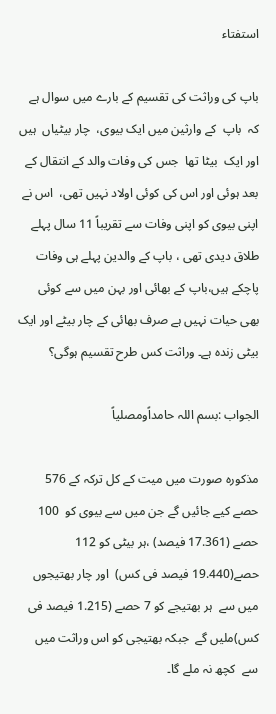استفتاء

باپ کی وراثت کی تقسیم کے بارے میں سوال ہے کہ  باپ  کے وارثین میں ایک بیوی،  چار بیٹیاں  ہیں اور ایک  بیٹا تھا  جس کی وفات والد کے انتقال کے بعد ہوئی اور اس کی کوئی اولاد نہیں تھی،  اس نے اپنی بیوی کو اپنی وفات سے تقریباً 11 سال پہلے طلاق دیدی تھی ، باپ کے والدین پہلے ہی وفات پاچکے ہیں،باپ کے بھائی اور بہن میں سے کوئی بھی حیات نہیں ہے صرف بھائی کے چار بیٹے اور ایک بیٹی زندہ ہے۔ وراثت کس طرح تقسیم ہوگی؟

الجواب :بسم اللہ حامداًومصلیاً

مذکورہ صورت میں میت کے کل ترکہ کے 576 حصے کیے جائیں گے جن میں سے بیوی کو  100 حصے (17.361 فیصد) ،ہر بیٹی کو 112 حصے(19.440 فیصد فی کس)  اور چار بھتیجوں میں سے  ہر بھتیجے کو 7 حصے (1.215 فیصد فی کس)ملیں گے  جبکہ بھتیجی کو اس وراثت میں سے  کچھ نہ ملے گا۔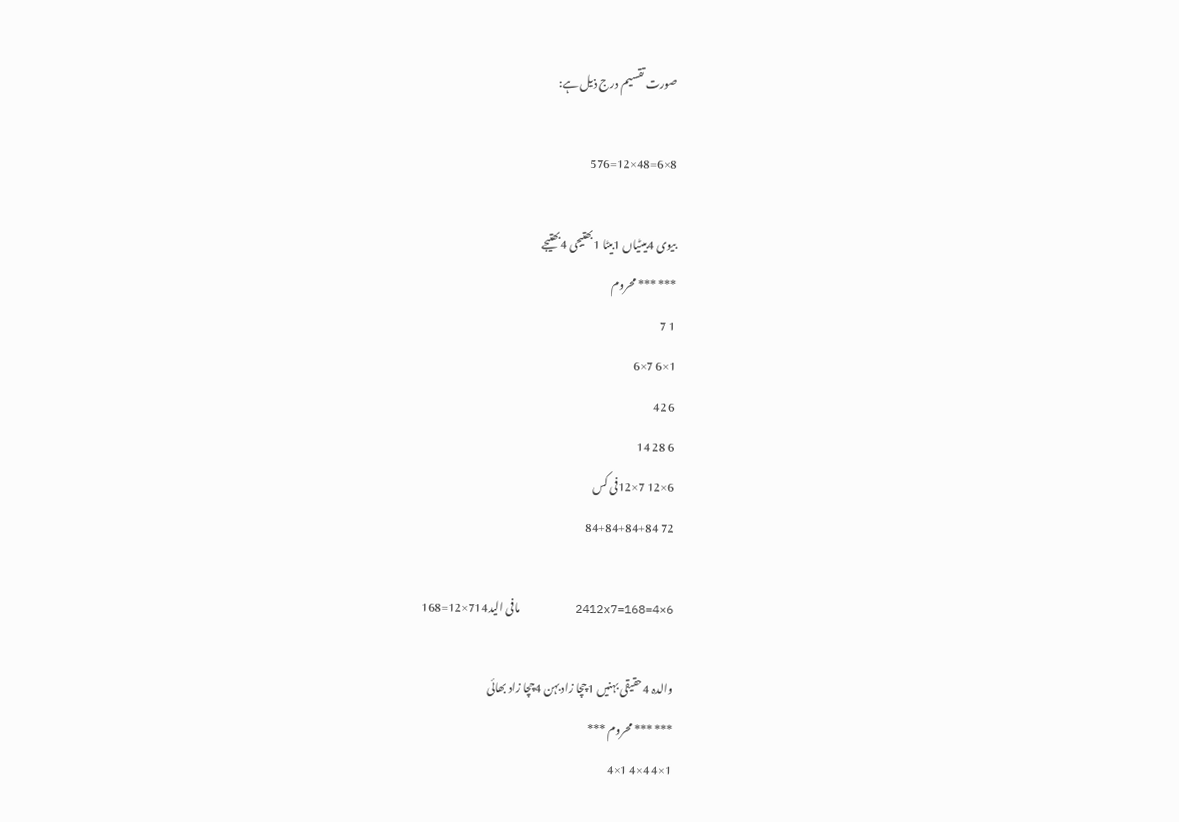صورت تقسیم درج ذیل ہے:

8×6=48×12=576

بیوی 4بیٹیاں 1بیٹا 1بھتیجی 4بھتیجے
*** *** محروم
1 7
1×6 7×6
6 42
6 28 14
6×12 7×12فی کس
72 84+84+84+84

6×4=2412x7=168        مافی الید714×12=168

والدہ 4حقیقی بہنیں 1چچا زاد بہن 4چچا زاد بھائی
*** *** محروم ***
1×4 4×4 1×4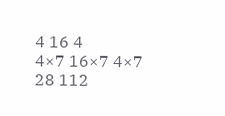4 16 4
4×7 16×7 4×7
28 112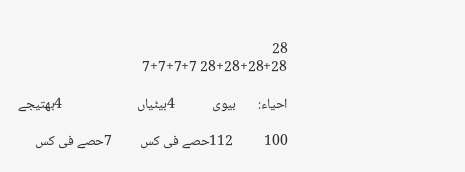28
28+28+28+28 7+7+7+7

احیاء:       بیوی            4بیٹیاں                        4بھتیجے

100          112حصے فی کس         7حصے فی کس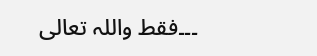۔۔۔فقط واللہ تعالی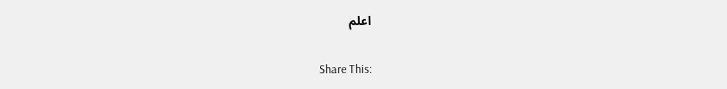اعلم

Share This: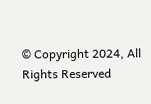© Copyright 2024, All Rights Reserved